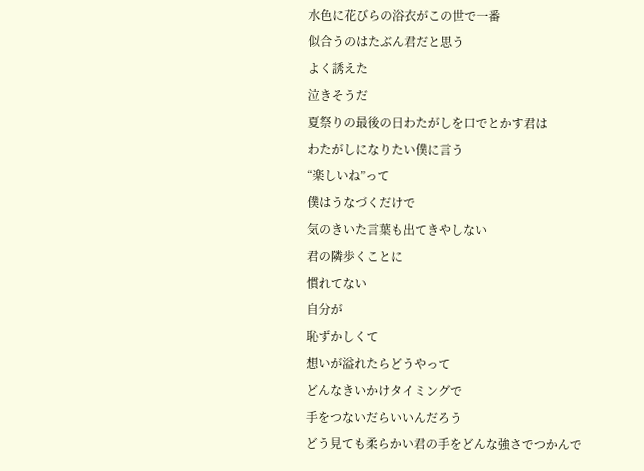水色に花びらの浴衣がこの世で一番
似合うのはたぶん君だと思う
よく誘えた
泣きそうだ
夏祭りの最後の日わたがしを口でとかす君は
わたがしになりたい僕に言う
“楽しいね”って
僕はうなづくだけで
気のきいた言葉も出てきやしない
君の隣歩くことに
慣れてない
自分が
恥ずかしくて
想いが溢れたらどうやって
どんなきいかけタイミングで
手をつないだらいいんだろう
どう見ても柔らかい君の手をどんな強さでつかんで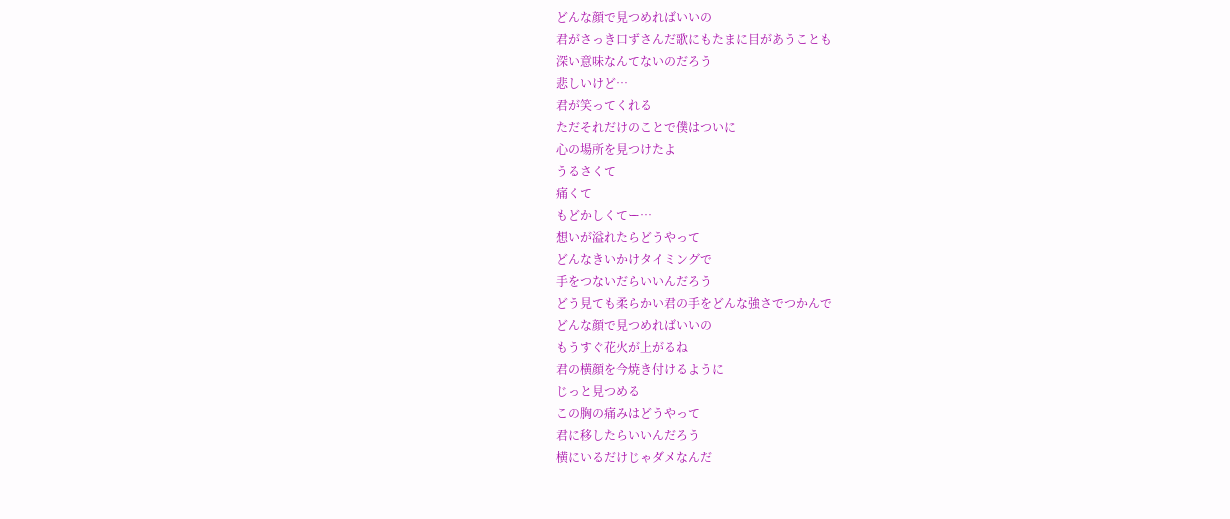どんな顔で見つめればいいの
君がさっき口ずさんだ歌にもたまに目があうことも
深い意味なんてないのだろう
悲しいけど…
君が笑ってくれる
ただそれだけのことで僕はついに
心の場所を見つけたよ
うるさくて
痛くて
もどかしくてー…
想いが溢れたらどうやって
どんなきいかけタイミングで
手をつないだらいいんだろう
どう見ても柔らかい君の手をどんな強さでつかんで
どんな顔で見つめればいいの
もうすぐ花火が上がるね
君の横顔を今焼き付けるように
じっと見つめる
この胸の痛みはどうやって
君に移したらいいんだろう
横にいるだけじゃダメなんだ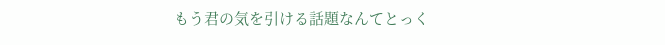もう君の気を引ける話題なんてとっく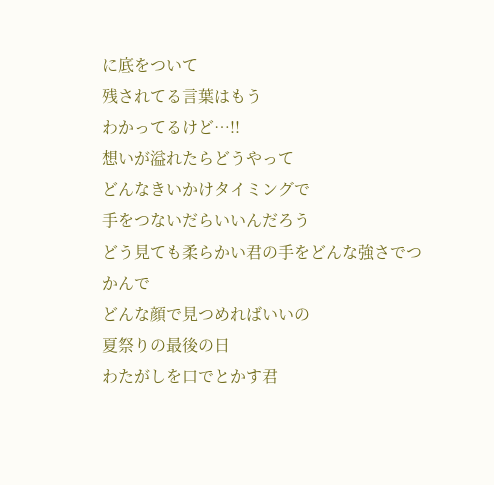に底をついて
残されてる言葉はもう
わかってるけど…!!
想いが溢れたらどうやって
どんなきいかけタイミングで
手をつないだらいいんだろう
どう見ても柔らかい君の手をどんな強さでつかんで
どんな顔で見つめればいいの
夏祭りの最後の日
わたがしを口でとかす君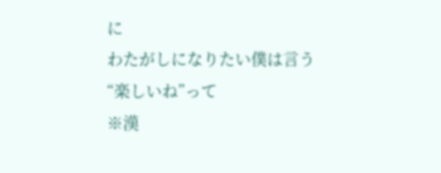に
わたがしになりたい僕は言う
“楽しいね”って
※漢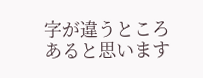字が違うところあると思います